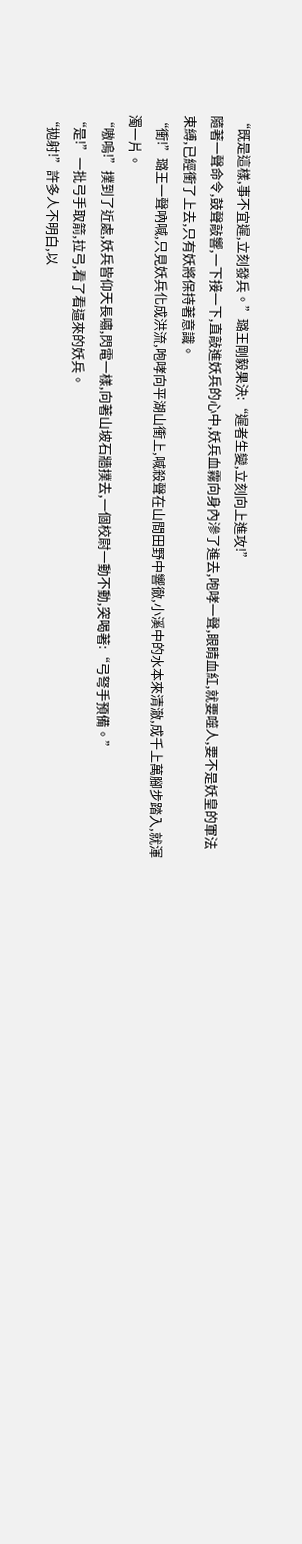“既是這樣,事不宜遲,立刻發兵。”璐王剛毅果決:“遲者生變,立刻向上進攻!”
隨著一聲命令,鼓聲敲響,一下接一下,直敲進妖兵的心中,妖兵血霧向身內滲了進去,咆哮一聲,眼睛血紅,就要噬人,要不是妖皇的軍法束縛,已經衝了上去,只有妖將保持著意識。
“衝!”璐王一聲吶喊,只見妖兵化成洪流,咆哮向平湖山衝上,喊殺聲在山間田野中響徹,小溪中的水本來清澈,成千上萬腳步踏入,就渾濁一片。
“嗷嗚!”撲到了近處,妖兵皆仰天長嘯,閃電一樣,向著山坡石牆撲去,一個校尉一動不動,突喝著:“弓弩手預備。”
“是!”一批弓手取箭,拉弓,看了看逼來的妖兵。
“拋射!”許多人不明白,以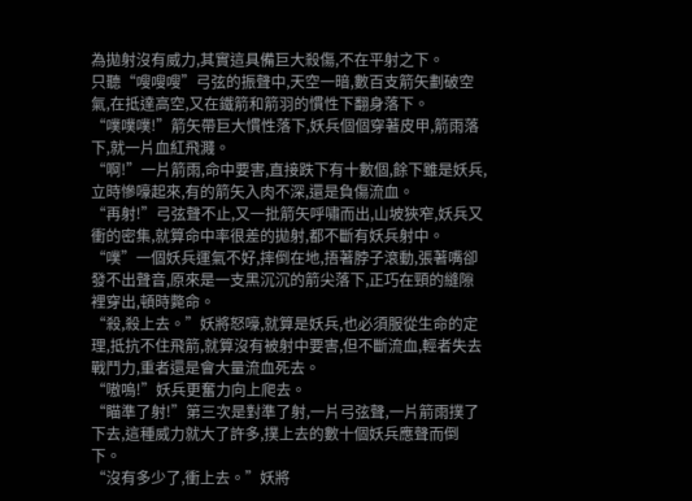為拋射沒有威力,其實這具備巨大殺傷,不在平射之下。
只聽“嗖嗖嗖”弓弦的振聲中,天空一暗,數百支箭矢劃破空氣,在抵達高空,又在鐵箭和箭羽的慣性下翻身落下。
“噗噗噗!”箭矢帶巨大慣性落下,妖兵個個穿著皮甲,箭雨落下,就一片血紅飛濺。
“啊!”一片箭雨,命中要害,直接跌下有十數個,餘下雖是妖兵,立時慘嚎起來,有的箭矢入肉不深,還是負傷流血。
“再射!”弓弦聲不止,又一批箭矢呼嘯而出,山坡狹窄,妖兵又衝的密集,就算命中率很差的拋射,都不斷有妖兵射中。
“噗”一個妖兵運氣不好,摔倒在地,捂著脖子滾動,張著嘴卻發不出聲音,原來是一支黑沉沉的箭尖落下,正巧在頸的縫隙裡穿出,頓時斃命。
“殺,殺上去。”妖將怒嚎,就算是妖兵,也必須服從生命的定理,抵抗不住飛箭,就算沒有被射中要害,但不斷流血,輕者失去戰鬥力,重者還是會大量流血死去。
“嗷嗚!”妖兵更奮力向上爬去。
“瞄準了射!”第三次是對準了射,一片弓弦聲,一片箭雨撲了下去,這種威力就大了許多,撲上去的數十個妖兵應聲而倒下。
“沒有多少了,衝上去。”妖將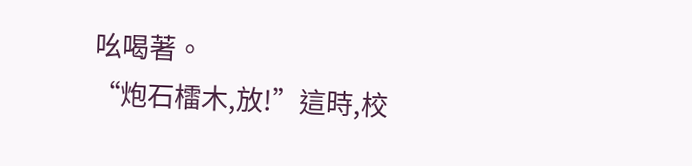吆喝著。
“炮石檑木,放!”這時,校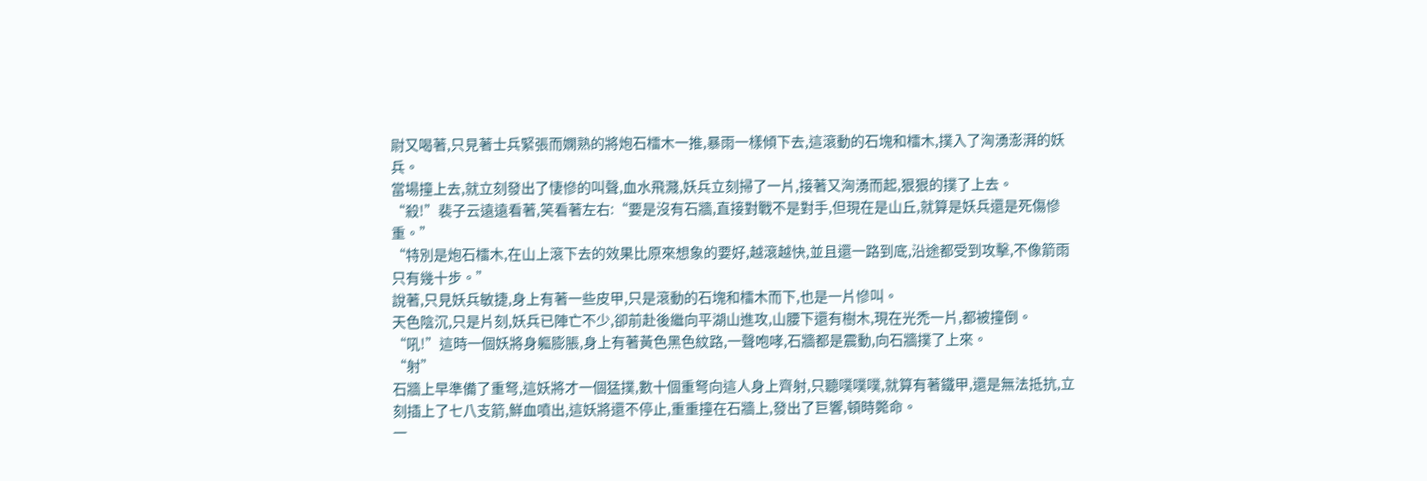尉又喝著,只見著士兵緊張而嫻熟的將炮石檑木一推,暴雨一樣傾下去,這滾動的石塊和檑木,撲入了洶湧澎湃的妖兵。
當場撞上去,就立刻發出了悽慘的叫聲,血水飛濺,妖兵立刻掃了一片,接著又洶湧而起,狠狠的撲了上去。
“殺!”裴子云遠遠看著,笑看著左右:“要是沒有石牆,直接對戰不是對手,但現在是山丘,就算是妖兵還是死傷慘重。”
“特別是炮石檑木,在山上滾下去的效果比原來想象的要好,越滾越快,並且還一路到底,沿途都受到攻擊,不像箭雨只有幾十步。”
說著,只見妖兵敏捷,身上有著一些皮甲,只是滾動的石塊和檑木而下,也是一片慘叫。
天色陰沉,只是片刻,妖兵已陣亡不少,卻前赴後繼向平湖山進攻,山腰下還有樹木,現在光禿一片,都被撞倒。
“吼!”這時一個妖將身軀膨脹,身上有著黃色黑色紋路,一聲咆哮,石牆都是震動,向石牆撲了上來。
“射”
石牆上早準備了重弩,這妖將才一個猛撲,數十個重弩向這人身上齊射,只聽噗噗噗,就算有著鐵甲,還是無法抵抗,立刻插上了七八支箭,鮮血噴出,這妖將還不停止,重重撞在石牆上,發出了巨響,頓時斃命。
一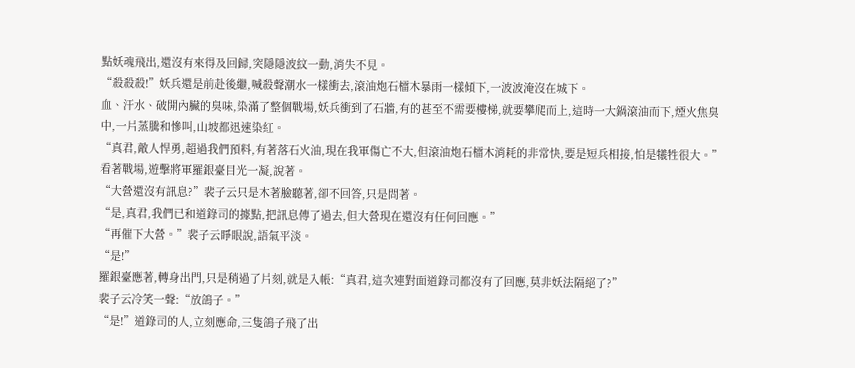點妖魂飛出,還沒有來得及回歸,突隱隱波紋一動,消失不見。
“殺殺殺!”妖兵還是前赴後繼,喊殺聲潮水一樣衝去,滾油炮石檑木暴雨一樣傾下,一波波淹沒在城下。
血、汗水、破開內臟的臭味,染滿了整個戰場,妖兵衝到了石牆,有的甚至不需要樓梯,就要攀爬而上,這時一大鍋滾油而下,煙火焦臭中,一片蒸騰和慘叫,山坡都迅速染紅。
“真君,敵人悍勇,超過我們預料,有著落石火油,現在我軍傷亡不大,但滾油炮石檑木消耗的非常快,要是短兵相接,怕是犧牲很大。”看著戰場,遊擊將軍羅銀臺目光一凝,說著。
“大營還沒有訊息?”裴子云只是木著臉聽著,卻不回答,只是問著。
“是,真君,我們已和道錄司的據點,把訊息傳了過去,但大營現在還沒有任何回應。”
“再催下大營。”裴子云睜眼說,語氣平淡。
“是!”
羅銀臺應著,轉身出門,只是稍過了片刻,就是入帳:“真君,這次連對面道錄司都沒有了回應,莫非妖法隔絕了?”
裴子云冷笑一聲:“放鴿子。”
“是!”道錄司的人,立刻應命,三隻鴿子飛了出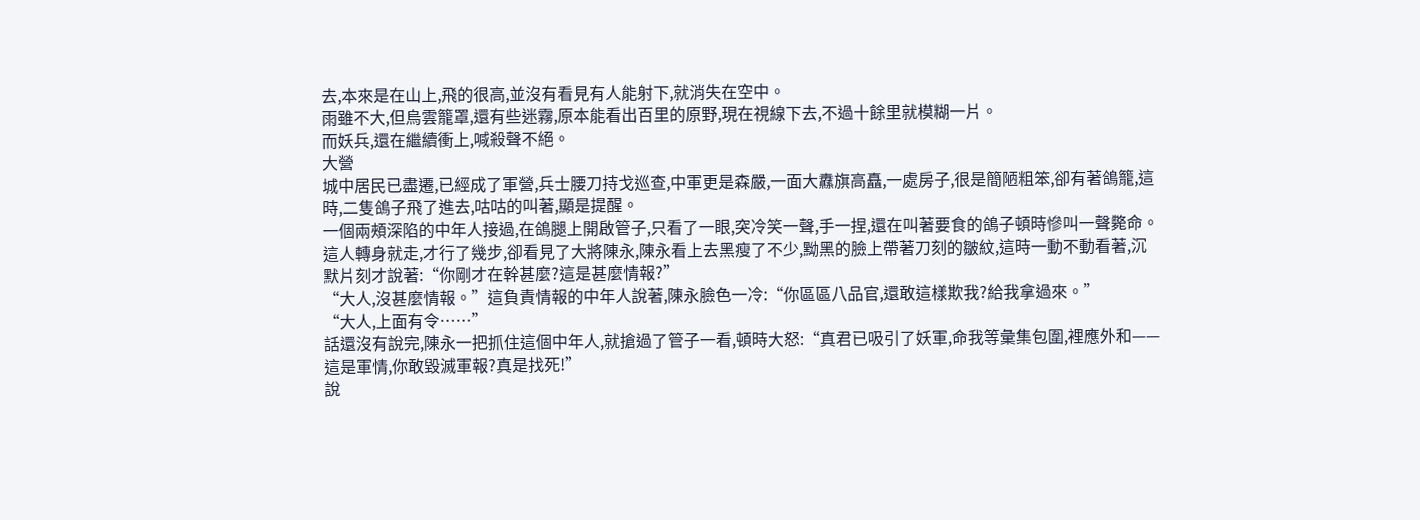去,本來是在山上,飛的很高,並沒有看見有人能射下,就消失在空中。
雨雖不大,但烏雲籠罩,還有些迷霧,原本能看出百里的原野,現在視線下去,不過十餘里就模糊一片。
而妖兵,還在繼續衝上,喊殺聲不絕。
大營
城中居民已盡遷,已經成了軍營,兵士腰刀持戈巡查,中軍更是森嚴,一面大纛旗高矗,一處房子,很是簡陋粗笨,卻有著鴿籠,這時,二隻鴿子飛了進去,咕咕的叫著,顯是提醒。
一個兩頰深陷的中年人接過,在鴿腿上開啟管子,只看了一眼,突冷笑一聲,手一捏,還在叫著要食的鴿子頓時慘叫一聲斃命。
這人轉身就走,才行了幾步,卻看見了大將陳永,陳永看上去黑瘦了不少,黝黑的臉上帶著刀刻的皺紋,這時一動不動看著,沉默片刻才說著:“你剛才在幹甚麼?這是甚麼情報?”
“大人,沒甚麼情報。”這負責情報的中年人說著,陳永臉色一冷:“你區區八品官,還敢這樣欺我?給我拿過來。”
“大人,上面有令……”
話還沒有說完,陳永一把抓住這個中年人,就搶過了管子一看,頓時大怒:“真君已吸引了妖軍,命我等彙集包圍,裡應外和——這是軍情,你敢毀滅軍報?真是找死!”
說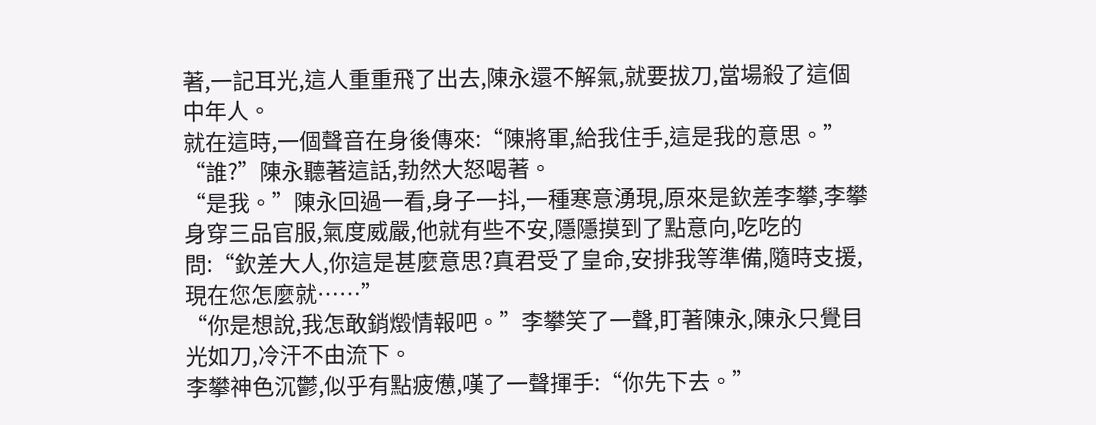著,一記耳光,這人重重飛了出去,陳永還不解氣,就要拔刀,當場殺了這個中年人。
就在這時,一個聲音在身後傳來:“陳將軍,給我住手,這是我的意思。”
“誰?”陳永聽著這話,勃然大怒喝著。
“是我。”陳永回過一看,身子一抖,一種寒意湧現,原來是欽差李攀,李攀身穿三品官服,氣度威嚴,他就有些不安,隱隱摸到了點意向,吃吃的問:“欽差大人,你這是甚麼意思?真君受了皇命,安排我等準備,隨時支援,現在您怎麼就……”
“你是想說,我怎敢銷燬情報吧。”李攀笑了一聲,盯著陳永,陳永只覺目光如刀,冷汗不由流下。
李攀神色沉鬱,似乎有點疲憊,嘆了一聲揮手:“你先下去。”